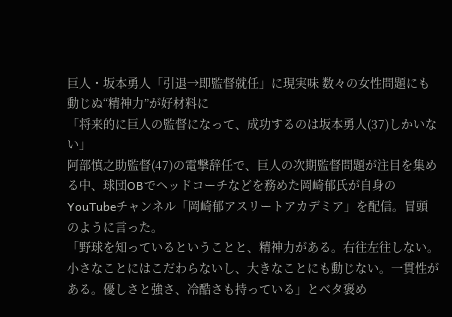巨人・坂本勇人「引退→即監督就任」に現実味 数々の女性問題にも動じぬ“精神力”が好材料に
「将来的に巨人の監督になって、成功するのは坂本勇人(37)しかいない」
阿部慎之助監督(47)の電撃辞任で、巨人の次期監督問題が注目を集める中、球団OBでヘッドコーチなどを務めた岡崎郁氏が自身のYouTubeチャンネル「岡崎郁アスリートアカデミア」を配信。冒頭のように言った。
「野球を知っているということと、精神力がある。右往左往しない。小さなことにはこだわらないし、大きなことにも動じない。一貫性がある。優しさと強さ、冷酷さも持っている」とベタ褒め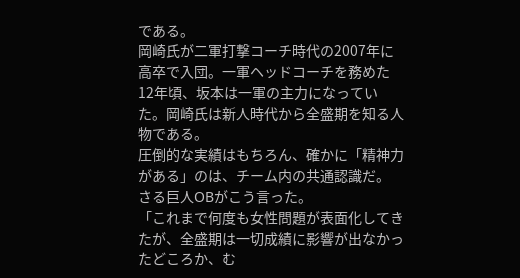である。
岡崎氏が二軍打撃コーチ時代の2007年に高卒で入団。一軍ヘッドコーチを務めた12年頃、坂本は一軍の主力になっていた。岡崎氏は新人時代から全盛期を知る人物である。
圧倒的な実績はもちろん、確かに「精神力がある」のは、チーム内の共通認識だ。
さる巨人OBがこう言った。
「これまで何度も女性問題が表面化してきたが、全盛期は一切成績に影響が出なかったどころか、む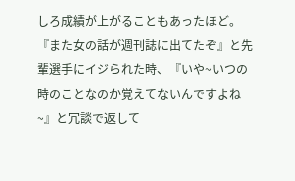しろ成績が上がることもあったほど。『また女の話が週刊誌に出てたぞ』と先輩選手にイジられた時、『いや~いつの時のことなのか覚えてないんですよね~』と冗談で返して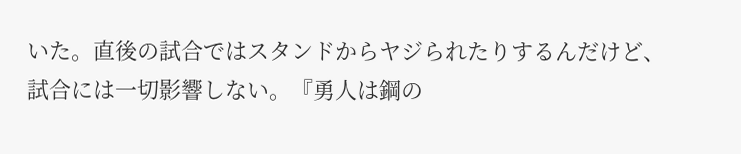いた。直後の試合ではスタンドからヤジられたりするんだけど、試合には一切影響しない。『勇人は鋼の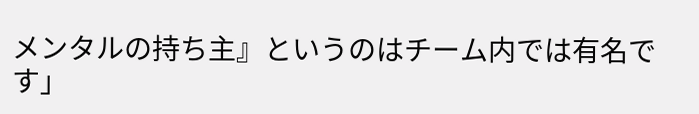メンタルの持ち主』というのはチーム内では有名です」